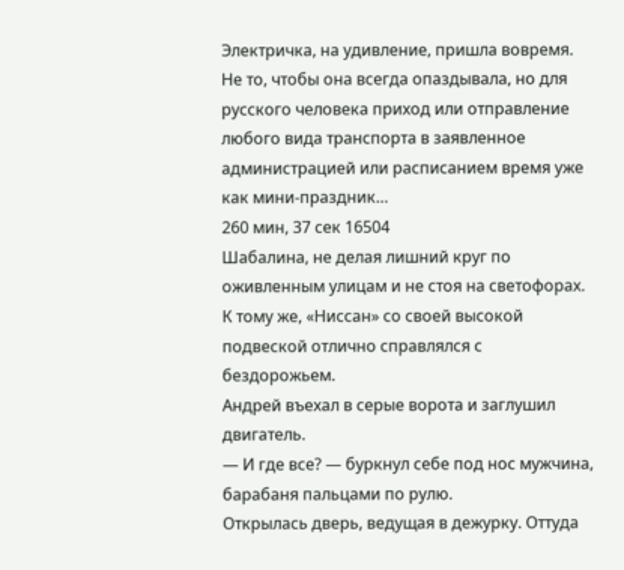Электричка, на удивление, пришла вовремя. Не то, чтобы она всегда опаздывала, но для русского человека приход или отправление любого вида транспорта в заявленное администрацией или расписанием время уже как мини-праздник…
260 мин, 37 сек 16504
Шабалина, не делая лишний круг по оживленным улицам и не стоя на светофорах. К тому же, «Ниссан» со своей высокой подвеской отлично справлялся с бездорожьем.
Андрей въехал в серые ворота и заглушил двигатель.
— И где все? — буркнул себе под нос мужчина, барабаня пальцами по рулю.
Открылась дверь, ведущая в дежурку. Оттуда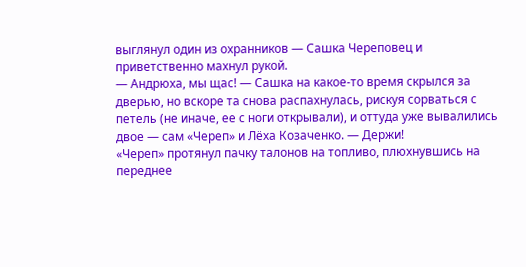выглянул один из охранников — Сашка Череповец и приветственно махнул рукой.
— Андрюха, мы щас! — Сашка на какое-то время скрылся за дверью, но вскоре та снова распахнулась, рискуя сорваться с петель (не иначе, ее с ноги открывали), и оттуда уже вывалились двое — сам «Череп» и Лёха Козаченко. — Держи!
«Череп» протянул пачку талонов на топливо, плюхнувшись на переднее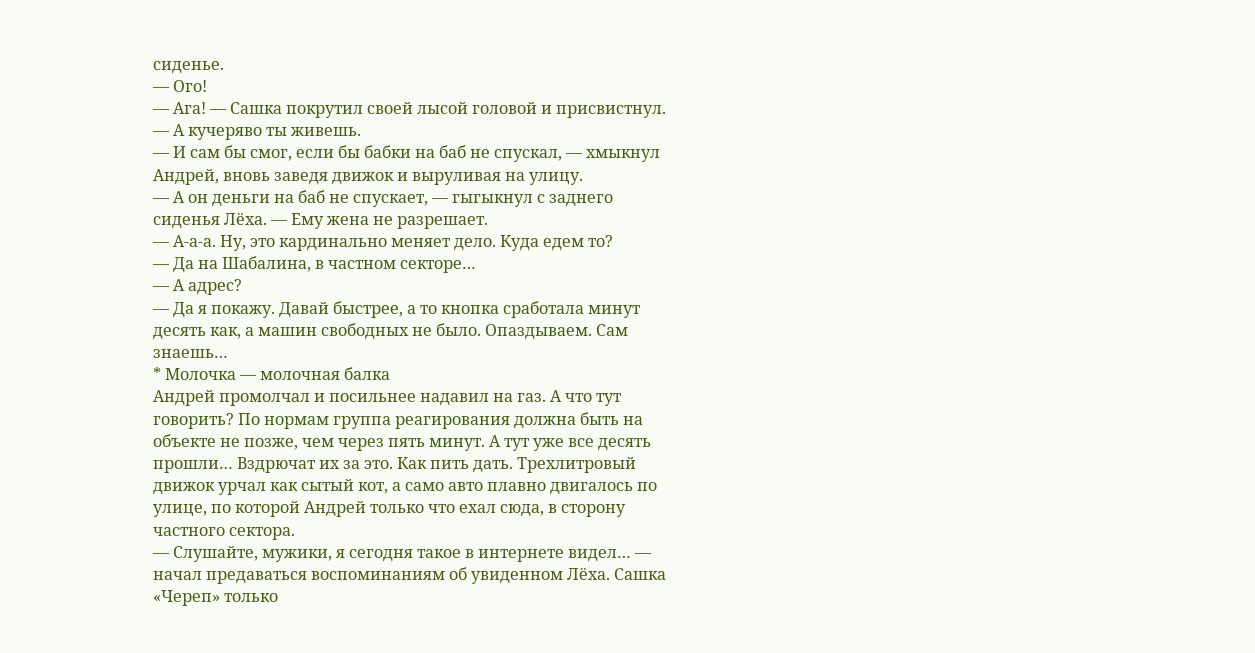сиденье.
— Ого!
— Ага! — Сашка покрутил своей лысой головой и присвистнул. — А кучеряво ты живешь.
— И сам бы смог, если бы бабки на баб не спускал, — хмыкнул Андрей, вновь заведя движок и выруливая на улицу.
— А он деньги на баб не спускает, — гыгыкнул с заднего сиденья Лёха. — Ему жена не разрешает.
— А-а-а. Ну, это кардинально меняет дело. Куда едем то?
— Да на Шабалина, в частном секторе…
— А адрес?
— Да я покажу. Давай быстрее, а то кнопка сработала минут десять как, а машин свободных не было. Опаздываем. Сам знаешь…
* Молочка — молочная балка
Андрей промолчал и посильнее надавил на газ. А что тут говорить? По нормам группа реагирования должна быть на объекте не позже, чем через пять минут. А тут уже все десять прошли… Вздрючат их за это. Как пить дать. Трехлитровый движок урчал как сытый кот, а само авто плавно двигалось по улице, по которой Андрей только что ехал сюда, в сторону частного сектора.
— Слушайте, мужики, я сегодня такое в интернете видел… — начал предаваться воспоминаниям об увиденном Лёха. Сашка «Череп» только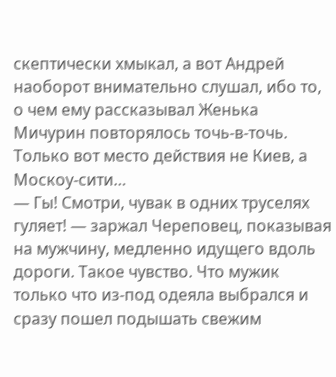скептически хмыкал, а вот Андрей наоборот внимательно слушал, ибо то, о чем ему рассказывал Женька Мичурин повторялось точь-в-точь. Только вот место действия не Киев, а Москоу-сити…
— Гы! Смотри, чувак в одних труселях гуляет! — заржал Череповец, показывая на мужчину, медленно идущего вдоль дороги. Такое чувство. Что мужик только что из-под одеяла выбрался и сразу пошел подышать свежим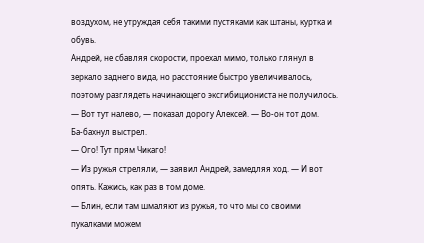воздухом, не утруждая себя такими пустяками как штаны, куртка и обувь.
Андрей, не сбавляя скорости, проехал мимо, только глянул в зеркало заднего вида, но расстояние быстро увеличивалось, поэтому разглядеть начинающего эксгибициониста не получилось.
— Вот тут налево, — показал дорогу Алексей. — Во-он тот дом.
Ба-бахнул выстрел.
— Ого! Тут прям Чикаго!
— Из ружья стреляли, — заявил Андрей, замедляя ход. — И вот опять. Кажись, как раз в том доме.
— Блин, если там шмаляют из ружья, то что мы со своими пукалками можем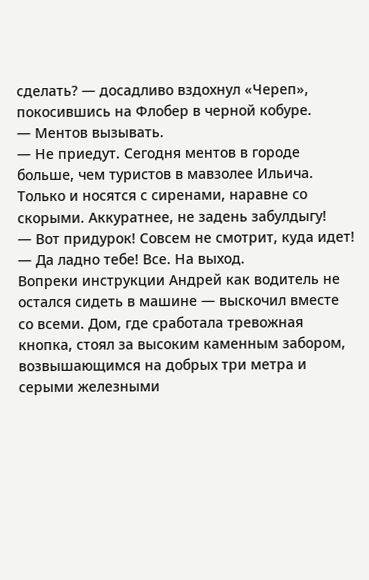сделать? — досадливо вздохнул «Череп», покосившись на Флобер в черной кобуре.
— Ментов вызывать.
— Не приедут. Сегодня ментов в городе больше, чем туристов в мавзолее Ильича. Только и носятся с сиренами, наравне со скорыми. Аккуратнее, не задень забулдыгу!
— Вот придурок! Совсем не смотрит, куда идет!
— Да ладно тебе! Все. На выход.
Вопреки инструкции Андрей как водитель не остался сидеть в машине — выскочил вместе со всеми. Дом, где сработала тревожная кнопка, стоял за высоким каменным забором, возвышающимся на добрых три метра и серыми железными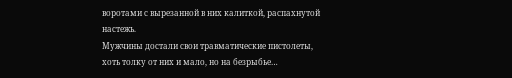воротами с вырезанной в них калиткой, распахнутой настежь.
Мужчины достали свои травматические пистолеты, хоть толку от них и мало, но на безрыбье…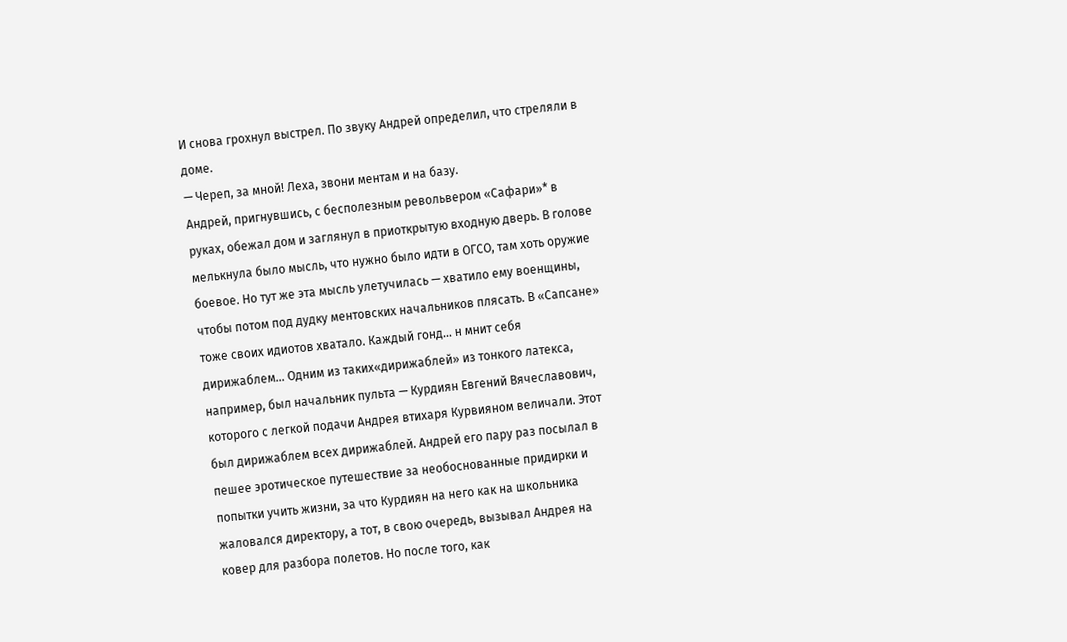И снова грохнул выстрел. По звуку Андрей определил, что стреляли в доме.
— Череп, за мной! Леха, звони ментам и на базу.
Андрей, пригнувшись, с бесполезным револьвером «Сафари»* в руках, обежал дом и заглянул в приоткрытую входную дверь. В голове мелькнула было мысль, что нужно было идти в ОГСО, там хоть оружие боевое. Но тут же эта мысль улетучилась — хватило ему военщины, чтобы потом под дудку ментовских начальников плясать. В «Сапсане» тоже своих идиотов хватало. Каждый гонд… н мнит себя дирижаблем… Одним из таких«дирижаблей» из тонкого латекса, например, был начальник пульта — Курдиян Евгений Вячеславович, которого с легкой подачи Андрея втихаря Курвияном величали. Этот был дирижаблем всех дирижаблей. Андрей его пару раз посылал в пешее эротическое путешествие за необоснованные придирки и попытки учить жизни, за что Курдиян на него как на школьника жаловался директору, а тот, в свою очередь, вызывал Андрея на ковер для разбора полетов. Но после того, как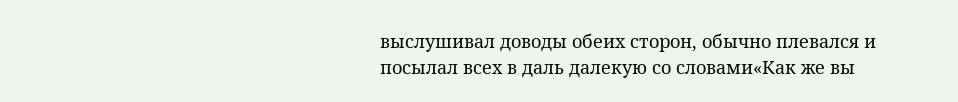выслушивал доводы обеих сторон, обычно плевался и посылал всех в даль далекую со словами«Как же вы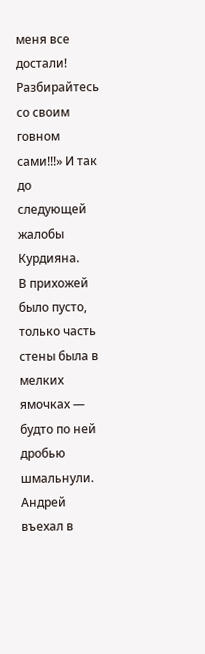меня все достали! Разбирайтесь со своим говном сами!!!» И так до следующей жалобы Курдияна.
В прихожей было пусто, только часть стены была в мелких ямочках — будто по ней дробью шмальнули.
Андрей въехал в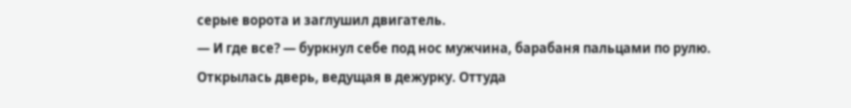серые ворота и заглушил двигатель.
— И где все? — буркнул себе под нос мужчина, барабаня пальцами по рулю.
Открылась дверь, ведущая в дежурку. Оттуда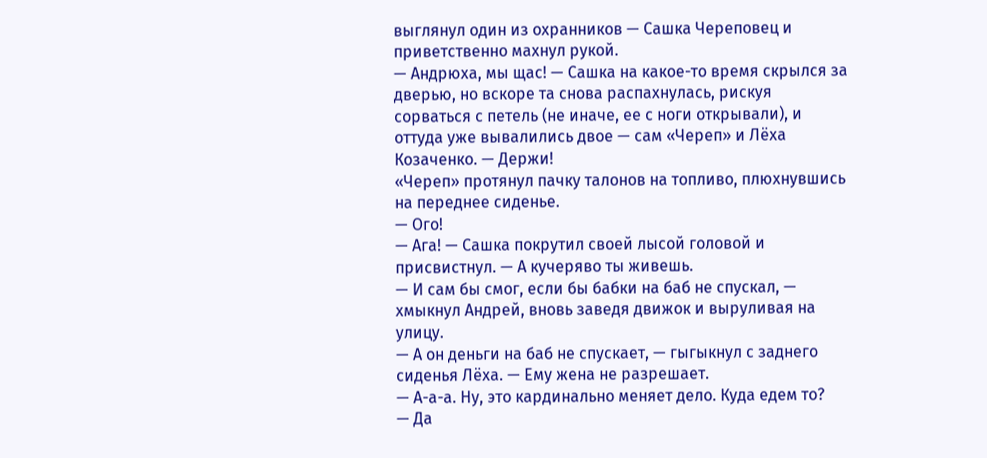выглянул один из охранников — Сашка Череповец и приветственно махнул рукой.
— Андрюха, мы щас! — Сашка на какое-то время скрылся за дверью, но вскоре та снова распахнулась, рискуя сорваться с петель (не иначе, ее с ноги открывали), и оттуда уже вывалились двое — сам «Череп» и Лёха Козаченко. — Держи!
«Череп» протянул пачку талонов на топливо, плюхнувшись на переднее сиденье.
— Ого!
— Ага! — Сашка покрутил своей лысой головой и присвистнул. — А кучеряво ты живешь.
— И сам бы смог, если бы бабки на баб не спускал, — хмыкнул Андрей, вновь заведя движок и выруливая на улицу.
— А он деньги на баб не спускает, — гыгыкнул с заднего сиденья Лёха. — Ему жена не разрешает.
— А-а-а. Ну, это кардинально меняет дело. Куда едем то?
— Да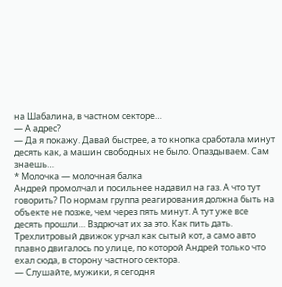на Шабалина, в частном секторе…
— А адрес?
— Да я покажу. Давай быстрее, а то кнопка сработала минут десять как, а машин свободных не было. Опаздываем. Сам знаешь…
* Молочка — молочная балка
Андрей промолчал и посильнее надавил на газ. А что тут говорить? По нормам группа реагирования должна быть на объекте не позже, чем через пять минут. А тут уже все десять прошли… Вздрючат их за это. Как пить дать. Трехлитровый движок урчал как сытый кот, а само авто плавно двигалось по улице, по которой Андрей только что ехал сюда, в сторону частного сектора.
— Слушайте, мужики, я сегодня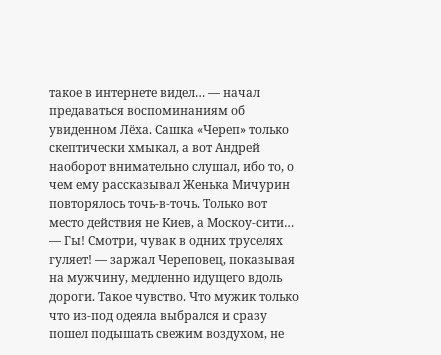такое в интернете видел… — начал предаваться воспоминаниям об увиденном Лёха. Сашка «Череп» только скептически хмыкал, а вот Андрей наоборот внимательно слушал, ибо то, о чем ему рассказывал Женька Мичурин повторялось точь-в-точь. Только вот место действия не Киев, а Москоу-сити…
— Гы! Смотри, чувак в одних труселях гуляет! — заржал Череповец, показывая на мужчину, медленно идущего вдоль дороги. Такое чувство. Что мужик только что из-под одеяла выбрался и сразу пошел подышать свежим воздухом, не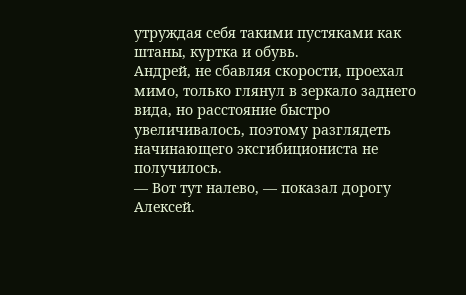утруждая себя такими пустяками как штаны, куртка и обувь.
Андрей, не сбавляя скорости, проехал мимо, только глянул в зеркало заднего вида, но расстояние быстро увеличивалось, поэтому разглядеть начинающего эксгибициониста не получилось.
— Вот тут налево, — показал дорогу Алексей.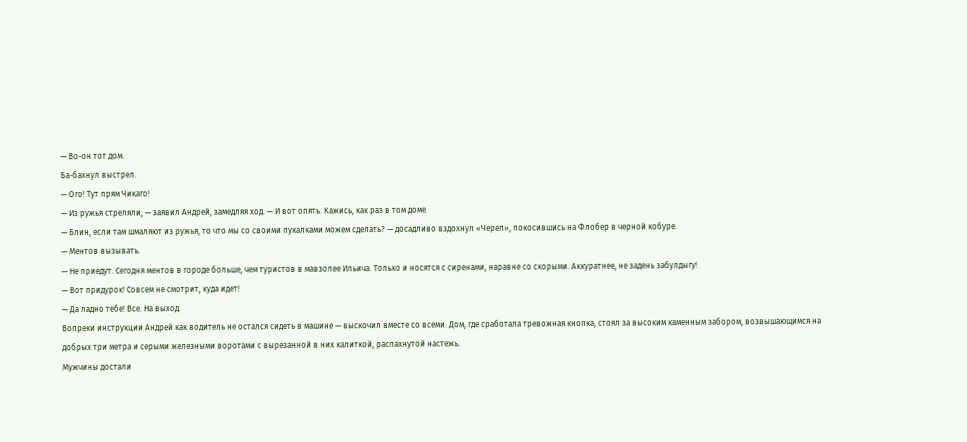— Во-он тот дом.
Ба-бахнул выстрел.
— Ого! Тут прям Чикаго!
— Из ружья стреляли, — заявил Андрей, замедляя ход. — И вот опять. Кажись, как раз в том доме.
— Блин, если там шмаляют из ружья, то что мы со своими пукалками можем сделать? — досадливо вздохнул «Череп», покосившись на Флобер в черной кобуре.
— Ментов вызывать.
— Не приедут. Сегодня ментов в городе больше, чем туристов в мавзолее Ильича. Только и носятся с сиренами, наравне со скорыми. Аккуратнее, не задень забулдыгу!
— Вот придурок! Совсем не смотрит, куда идет!
— Да ладно тебе! Все. На выход.
Вопреки инструкции Андрей как водитель не остался сидеть в машине — выскочил вместе со всеми. Дом, где сработала тревожная кнопка, стоял за высоким каменным забором, возвышающимся на добрых три метра и серыми железными воротами с вырезанной в них калиткой, распахнутой настежь.
Мужчины достали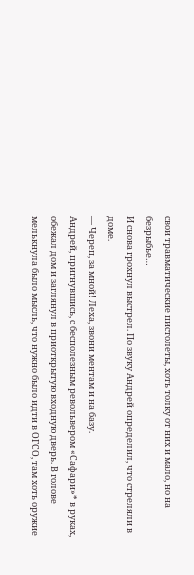свои травматические пистолеты, хоть толку от них и мало, но на безрыбье…
И снова грохнул выстрел. По звуку Андрей определил, что стреляли в доме.
— Череп, за мной! Леха, звони ментам и на базу.
Андрей, пригнувшись, с бесполезным револьвером «Сафари»* в руках, обежал дом и заглянул в приоткрытую входную дверь. В голове мелькнула было мысль, что нужно было идти в ОГСО, там хоть оружие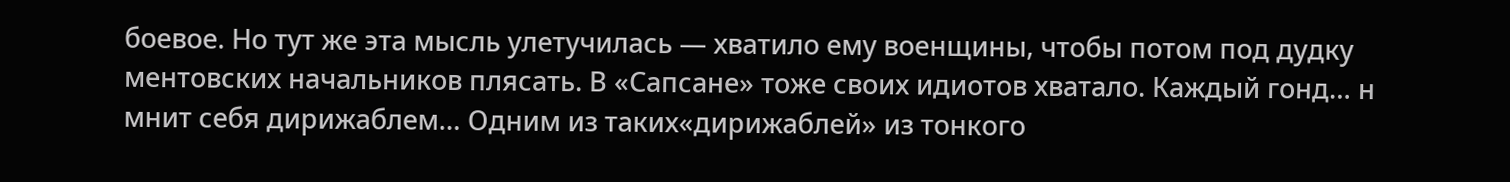боевое. Но тут же эта мысль улетучилась — хватило ему военщины, чтобы потом под дудку ментовских начальников плясать. В «Сапсане» тоже своих идиотов хватало. Каждый гонд… н мнит себя дирижаблем… Одним из таких«дирижаблей» из тонкого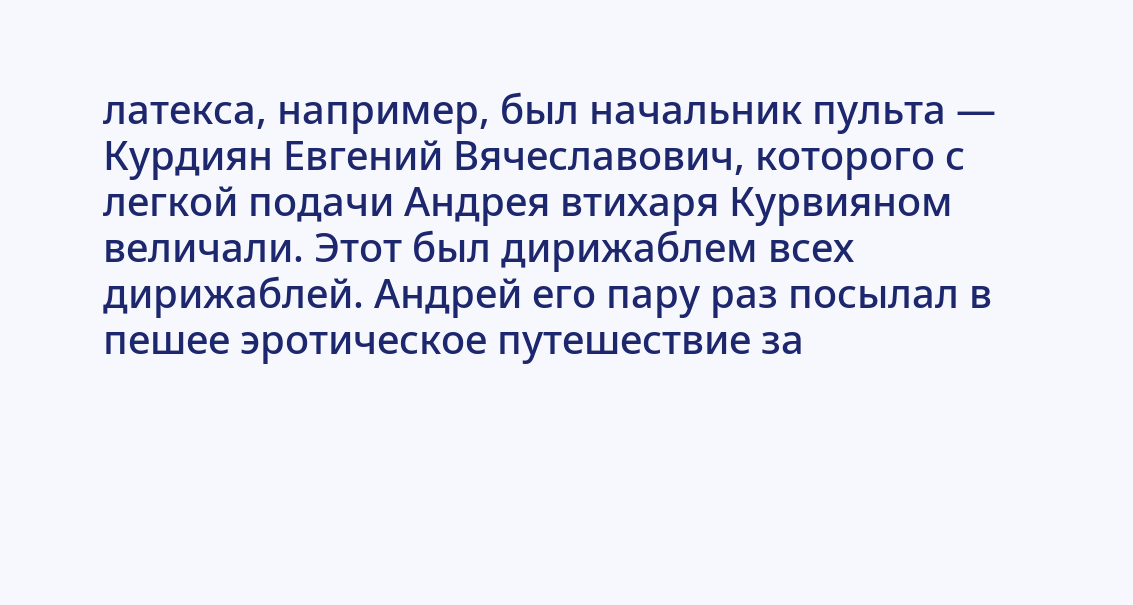латекса, например, был начальник пульта — Курдиян Евгений Вячеславович, которого с легкой подачи Андрея втихаря Курвияном величали. Этот был дирижаблем всех дирижаблей. Андрей его пару раз посылал в пешее эротическое путешествие за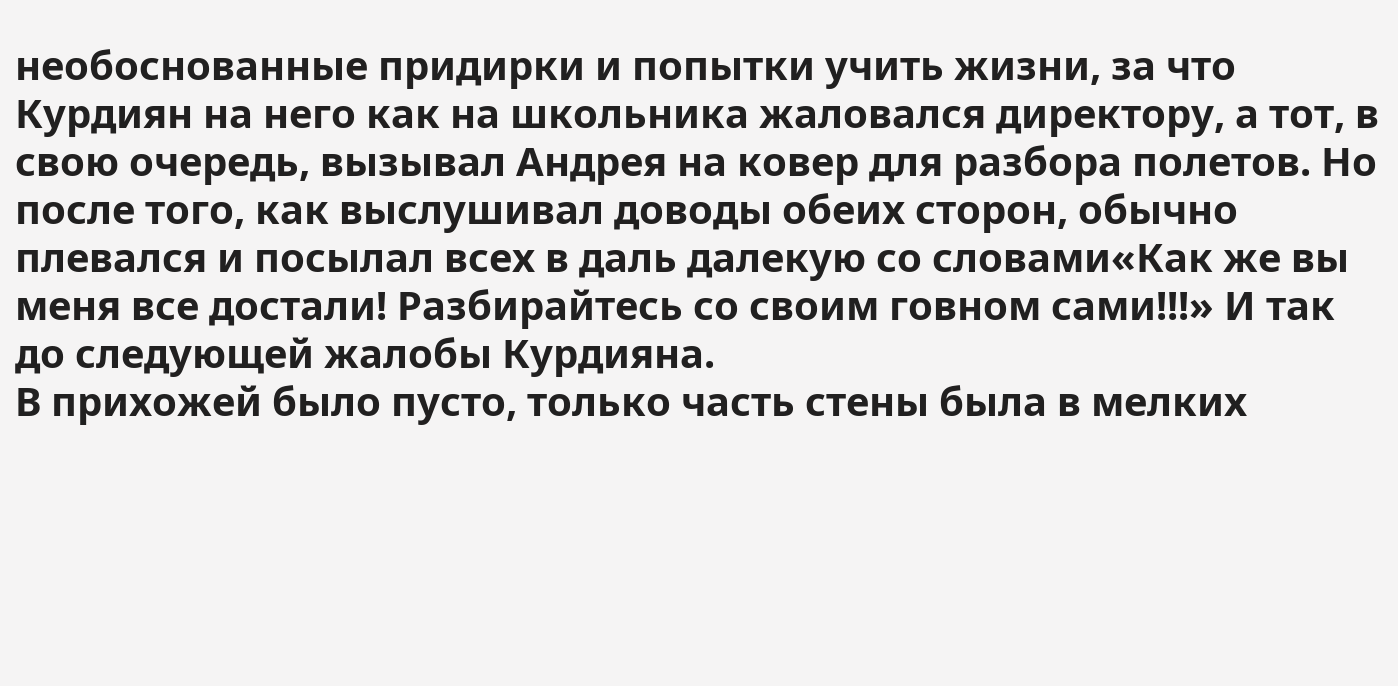необоснованные придирки и попытки учить жизни, за что Курдиян на него как на школьника жаловался директору, а тот, в свою очередь, вызывал Андрея на ковер для разбора полетов. Но после того, как выслушивал доводы обеих сторон, обычно плевался и посылал всех в даль далекую со словами«Как же вы меня все достали! Разбирайтесь со своим говном сами!!!» И так до следующей жалобы Курдияна.
В прихожей было пусто, только часть стены была в мелких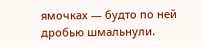ямочках — будто по ней дробью шмальнули.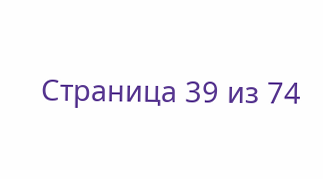Страница 39 из 74